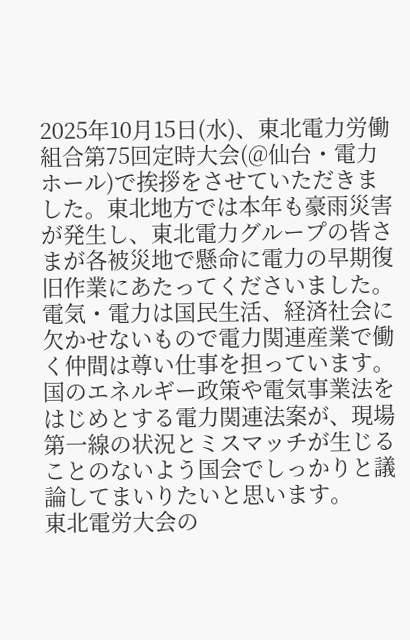2025年10月15日(水)、東北電力労働組合第75回定時大会(@仙台・電力ホール)で挨拶をさせていただきました。東北地方では本年も豪雨災害が発生し、東北電力グループの皆さまが各被災地で懸命に電力の早期復旧作業にあたってくださいました。
電気・電力は国民生活、経済社会に欠かせないもので電力関連産業で働く仲間は尊い仕事を担っています。国のエネルギー政策や電気事業法をはじめとする電力関連法案が、現場第一線の状況とミスマッチが生じることのないよう国会でしっかりと議論してまいりたいと思います。
東北電労大会の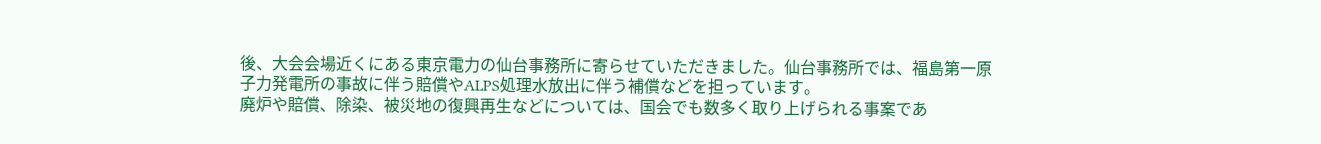後、大会会場近くにある東京電力の仙台事務所に寄らせていただきました。仙台事務所では、福島第一原子力発電所の事故に伴う賠償やALPS処理水放出に伴う補償などを担っています。
廃炉や賠償、除染、被災地の復興再生などについては、国会でも数多く取り上げられる事案であ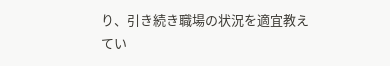り、引き続き職場の状況を適宜教えてい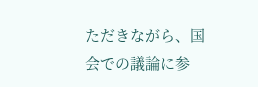ただきながら、国会での議論に参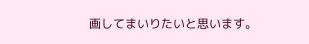画してまいりたいと思います。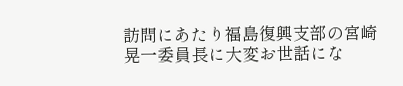訪問にあたり福島復興支部の宮崎晃一委員長に大変お世話にな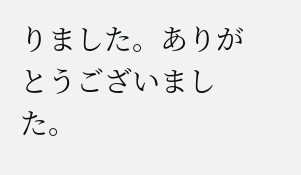りました。ありがとうございました。